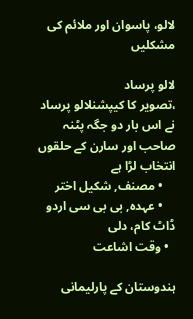لالو، پاسوان اور ملائم کی مشکلیں

لالو پرساد
،تصویر کا کیپشنلالو پرساد نے اس بار دو جگہ پٹنہ صاحب اور سارن کے حلقوں انتخاب لڑا ہے
    • مصنف, شکیل اختر
    • عہدہ, بی بی سی اردو ڈاٹ کام، دلی
  • وقت اشاعت

ہندوستان کے پارلیمانی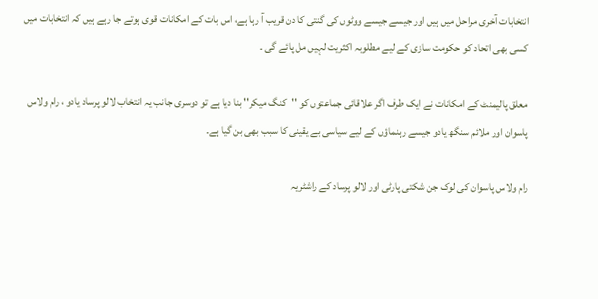انتخابات آخری مراحل میں ہیں اور جیسے جیسے ووٹوں کی گنتی کا دن قریب آ رہا ہے، اس بات کے امکانات قوی ہوتے جا رہے ہیں کہ انتخابات میں کسی بھی اتحاد کو حکومت سازی کے لیے مطلوبہ اکثریت لہیں مل پائے گی ۔

معلق پالیمنٹ کے امکانات نے ایک طرف اگر علاقائی جماعتوں کو ''کنگ میکر'' بنا دیا ہے تو دوسری جانب یہ انتخاب لالو پرساد یادو ، رام ولاس پاسوان اور ملائم سنگھ یادو جیسے رہنماؤں کے لیے سیاسی بے یقینی کا سبب بھی بن گیا ہے۔

رام ولاس پاسوان کی لوک جن شکتی پارٹی اور لالو پرساد کے راشٹریہ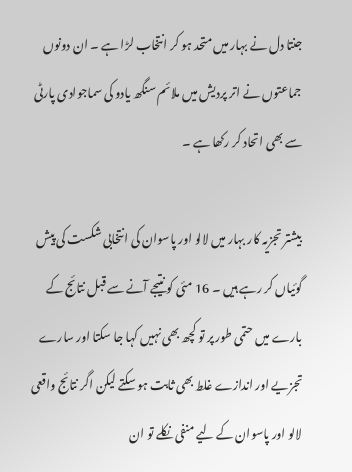جنتا دل نے بہار میں متحد ہو کر انتخاب لڑا ہے ۔ ان دونوں جماعتوں نے اتر پردیش میں ملائم سنگھ یادو کی سماجوادی پارٹی سے بھی اتحاد کر رکھا ہے ۔

بیشتر تجزیہ کار بہار میں لالو اور پاسوان کی انتخابی شکست کی پیش گوئیاں کر رہے ہیں ۔ 16 مئی کو نتیجے آنے سے قبل نتائج کے بارے میں حتمی طور پر تو کچھ بھی نہیں کہا جا سکتا اور سارے تجزیے اور اندازے غلط بھی ثابت ہو سکتے لیکن اگر نتائج واقعی لالو اور پاسوان کے لیے منفی نکلے تو ان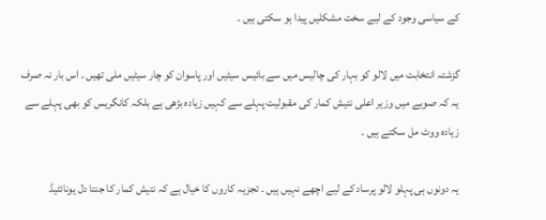کے سیاسی وجود کے لیے سخت مشکلیں پیدا ہو سکتی ہیں ۔

گزشتہ انتخابت میں لالو کو بہار کی چالیس میں سے بائیس سیٹیں اور پاسوان کو چار سیٹیں ملی تھیں ۔ اس بار نہ صرف یہ کہ صوبے میں وزیر اعلی نتیش کمار کی مقبولیت پہلے سے کہیں زیادہ بڑھی ہے بلکہ کانگریس کو بھی پہلے سے زیادہ ووٹ مل سکتے ہیں ۔

یہ دونوں ہی پہلو لالو پرساد کے لیے اچھے نہیں ہیں ۔ تجزیہ کاروں کا خیال ہے کہ نتیش کمار کا جنتا دل یونائٹیڈ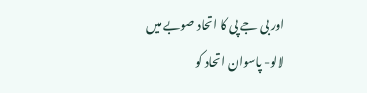اور بی جے پی کا اتحاد صوبے میں لالو- پاسوان اتحاد کو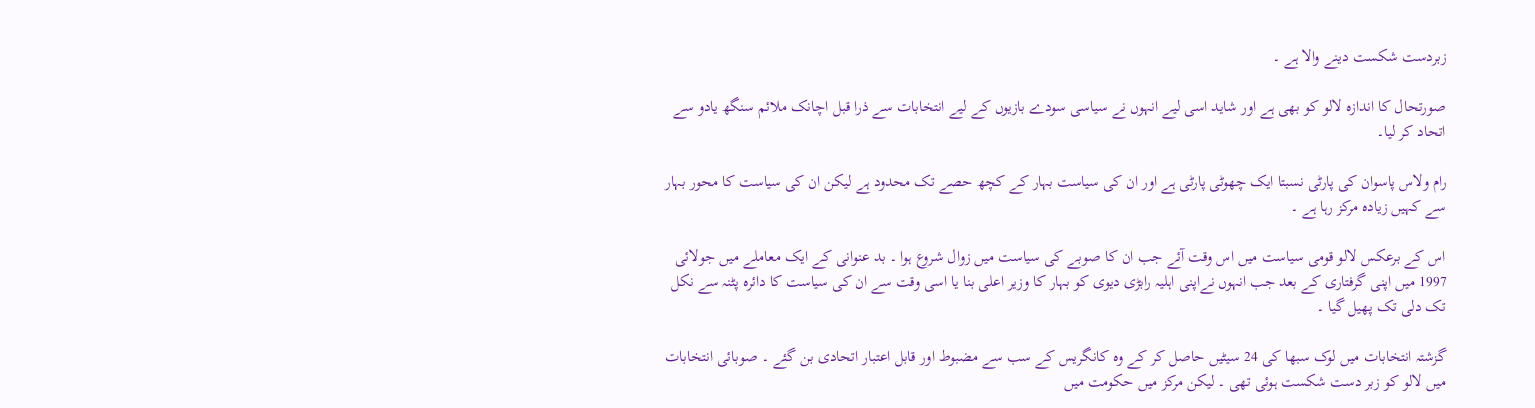زبردست شکست دینے والا ہے ۔

صورتحال کا اندازہ لالو کو بھی ہے اور شاید اسی لیے انہوں نے سیاسی سودے بازیوں کے لیے انتخابات سے ذرا قبل اچانک ملائم سنگھ یادو سے اتحاد کر لیا۔

رام ولاس پاسوان کی پارٹی نسبتا ایک چھوٹی پارٹی ہے اور ان کی سیاست بہار کے کچھ حصے تک محدود ہے لیکن ان کی سیاست کا محور بہار سے کہیں زیادہ مرکز رہا ہے ۔

اس کے برعکس لالو قومی سیاست میں اس وقت آئے جب ان کا صوبے کی سیاست میں زوال شروع ہوا ۔ بد عنوانی کے ایک معاملے میں جولائی 1997 میں اپنی گرفتاری کے بعد جب انہوں نےاپنی اہلیہ رابڑی دیوی کو بہار کا وزیر اعلی بنا یا اسی وقت سے ان کی سیاست کا دائرہ پٹنہ سے نکل تک دلی تک پھیل گیا ۔

گزشتہ انتخابات میں لوک سبھا کی 24 سیٹیں حاصل کر کے وہ کانگریس کے سب سے مضبوط اور قابل اعتبار اتحادی بن گئے ۔ صوبائی انتخابات میں لالو کو زبر دست شکست ہوئی تھی ۔ لیکن مرکز میں حکومت میں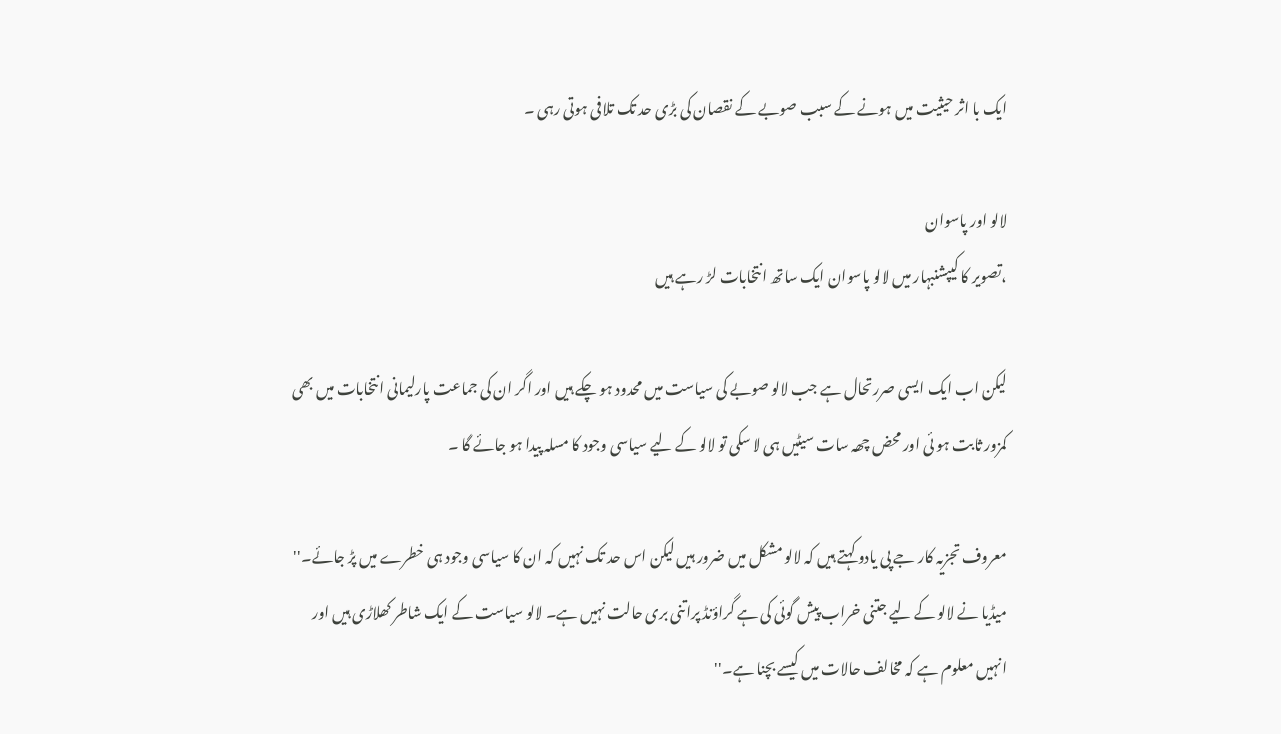ایک با اثر حیثیت میں ہونے کے سبب صوبے کے نقصان کی بڑی حد تک تلافی ہوتی رہی ۔

لالو اور پاسوان
،تصویر کا کیپشنبہار میں لالو پاسوان ایک ساتھ انتخابات لڑ رہے ہيں

لیکن اب ایک ایسی صررتحال ہے جب لالو صوبے کی سیاست میں محدود ہو چکے ہیں اور اگر ان کی جماعت پارلیمانی انتخابات میں بھی کمزور ثابت ہو ئی اور محض چھہ سات سیٹیں ہی لا سکی تو لالو کے لیے سیاسی وجود کا مسلہ پیدا ہو جائے گا ۔

معروف تجزیہ کار جے پی یادو کہتے ہیں کہ لالو مشکل میں ضرور ہیں لیکن اس حد تک نہیں کہ ان کا سیاسی وجود ہی خطرے میں پڑ جائے۔'' میڈیا نے لالو کے لیے جتنی خراب پیش گوئی کی ہے گراؤنڈ پراتنی بری حالت نہیں ہے۔ لالو سیاست کے ایک شاطر کھلاڑی ہیں اور انہیں معلوم ہے کہ مخالف حالات میں کیسے بچنا ہے۔''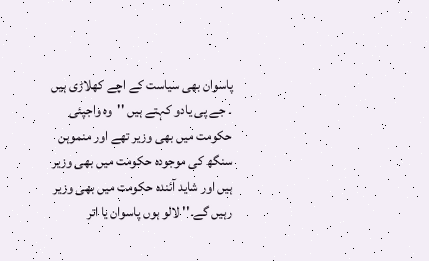پاسوان بھی سیاست کے اچے کھلاڑی ہیں ۔ جے پی یادو کہتے ہیں ''وہ واجپئی حکومت میں بھی وزیر تھے اور منموہن سنگھ کی موجودہ حکومت میں بھی وزیر ہیں اور شاید آئندہ حکومت میں بھی وزیر رہیں گے۔'' لالو ہوں پاسوان یا اتر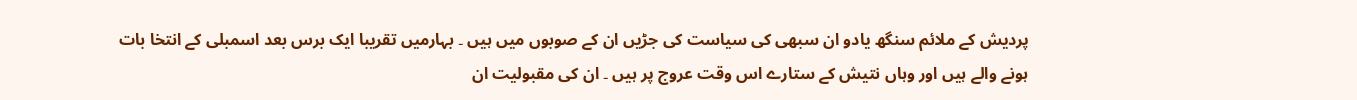پردیش کے ملائم سنگھ یادو ان سبھی کی سیاست کی جڑیں ان کے صوبوں میں ہیں ۔ بہارمیں تقریبا ایک برس بعد اسمبلی کے انتخا بات ہونے والے ہیں اور وہاں نتیش کے ستارے اس وقت عروج پر ہیں ۔ ان کی مقبولیت ان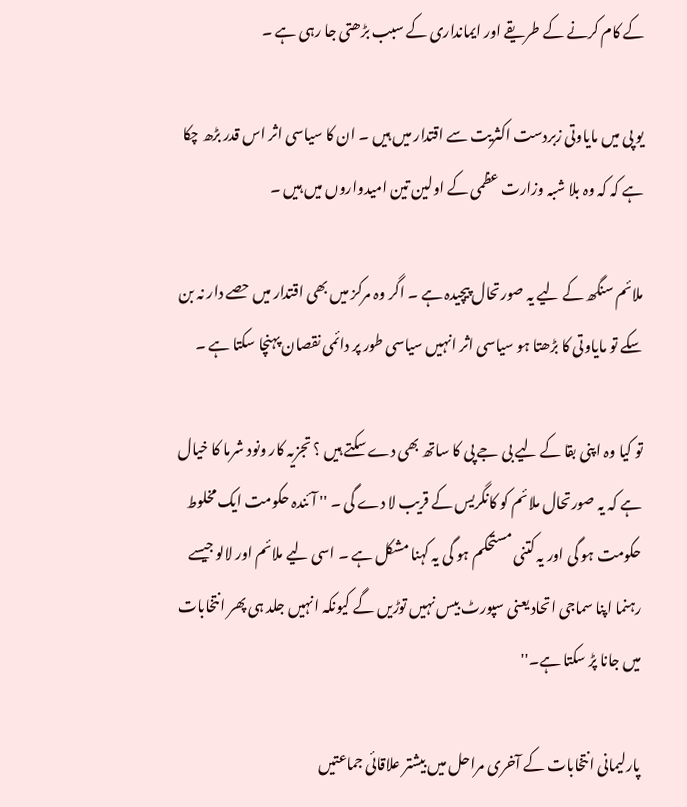کے کام کرنے کے طریقے اور ایمانداری کے سبب بڑھتی جا رہی ہے ۔

یو پی میں مایاوتی زبردست اکثریت سے اقتدار میں ہیں ۔ ان کا سیاسی اثر اس قدر بڑھ چکا ہے کہ کہ وہ بلا شبہ وزارت عظمی کے اولین تین امیدواروں میں ہیں ۔

ملائم سنگھ کے لیے یہ صورتحال پیچیدہ ہے ۔ اگر وہ مرکز میں بھی اقتدار میں حصے دار نہ بن سکے تو مایاوتی کا بڑھتا ہو سیاسی اثر انہیں سیاسی طور پر دائمی نقصان پہنچا سکتا ہے ۔

تو کیا وہ اپنی بقا کے لیے بی جے پی کا ساتھ بھی دے سکتے ہیں ؟ تجزیہ کار ونود شرما کا خیال ہے کہ یہ صورتحال ملائم کو کانگریس کے قریب لا دے گی ۔ '' آئندہ حکومت ایک مخلوط حکومت ہو گی اور یہ کتنی مستحکم ہو گی یہ کہنا مشکل ہے ۔ اسی لیے ملائم اور لالو جیسے رہنما اپنا سماجی اتحاد یعنی سپورٹ بیس نہیں توڑیں گے کیونکہ انہیں جلد ہی پھر انتخابات میں جانا پڑ سکتا ہے۔''

پارلیمانی انتخابات کے آخری مراحل میں بیشتر علاقائی جماعتیں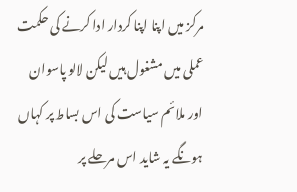مرکز میں اپنا اپنا کردار ادا کرنے کی حکمت عملی میں مشغول ہیں لیکن لالو پاسوان اور ملائم سیاست کی اس بساط پر کہاں ہونگے یہ شاید اس مرحلے پر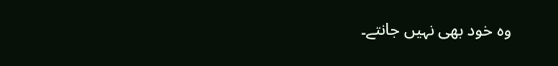وہ خود بھی نہیں جانتے۔